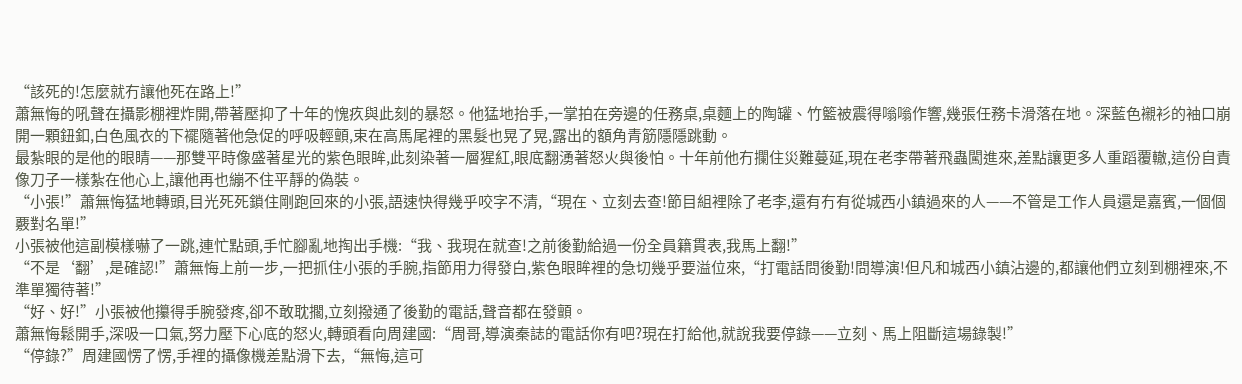“該死的!怎麼就冇讓他死在路上!”
蕭無悔的吼聲在攝影棚裡炸開,帶著壓抑了十年的愧疚與此刻的暴怒。他猛地抬手,一掌拍在旁邊的任務桌,桌麵上的陶罐、竹籃被震得嗡嗡作響,幾張任務卡滑落在地。深藍色襯衫的袖口崩開一顆鈕釦,白色風衣的下襬隨著他急促的呼吸輕顫,束在高馬尾裡的黑髮也晃了晃,露出的額角青筋隱隱跳動。
最紮眼的是他的眼睛——那雙平時像盛著星光的紫色眼眸,此刻染著一層猩紅,眼底翻湧著怒火與後怕。十年前他冇攔住災難蔓延,現在老李帶著飛蟲闖進來,差點讓更多人重蹈覆轍,這份自責像刀子一樣紮在他心上,讓他再也繃不住平靜的偽裝。
“小張!”蕭無悔猛地轉頭,目光死死鎖住剛跑回來的小張,語速快得幾乎咬字不清,“現在、立刻去查!節目組裡除了老李,還有冇有從城西小鎮過來的人——不管是工作人員還是嘉賓,一個個覈對名單!”
小張被他這副模樣嚇了一跳,連忙點頭,手忙腳亂地掏出手機:“我、我現在就查!之前後勤給過一份全員籍貫表,我馬上翻!”
“不是‘翻’,是確認!”蕭無悔上前一步,一把抓住小張的手腕,指節用力得發白,紫色眼眸裡的急切幾乎要溢位來,“打電話問後勤!問導演!但凡和城西小鎮沾邊的,都讓他們立刻到棚裡來,不準單獨待著!”
“好、好!”小張被他攥得手腕發疼,卻不敢耽擱,立刻撥通了後勤的電話,聲音都在發顫。
蕭無悔鬆開手,深吸一口氣,努力壓下心底的怒火,轉頭看向周建國:“周哥,導演秦誌的電話你有吧?現在打給他,就說我要停錄——立刻、馬上阻斷這場錄製!”
“停錄?”周建國愣了愣,手裡的攝像機差點滑下去,“無悔,這可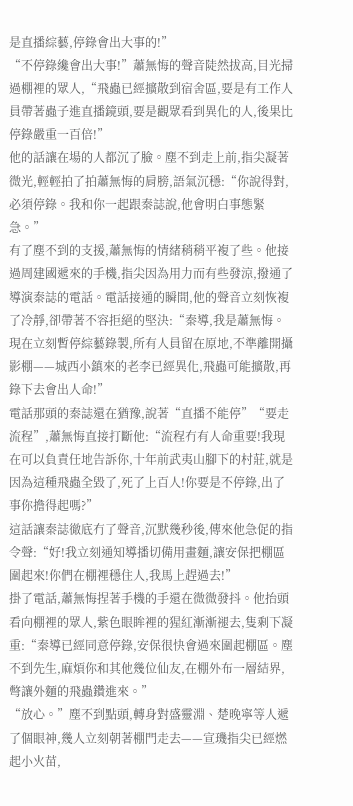是直播綜藝,停錄會出大事的!”
“不停錄纔會出大事!”蕭無悔的聲音陡然拔高,目光掃過棚裡的眾人,“飛蟲已經擴散到宿舍區,要是有工作人員帶著蟲子進直播鏡頭,要是觀眾看到異化的人,後果比停錄嚴重一百倍!”
他的話讓在場的人都沉了臉。塵不到走上前,指尖凝著微光,輕輕拍了拍蕭無悔的肩膀,語氣沉穩:“你說得對,必須停錄。我和你一起跟秦誌說,他會明白事態緊急。”
有了塵不到的支援,蕭無悔的情緒稍稍平複了些。他接過周建國遞來的手機,指尖因為用力而有些發涼,撥通了導演秦誌的電話。電話接通的瞬間,他的聲音立刻恢複了冷靜,卻帶著不容拒絕的堅決:“秦導,我是蕭無悔。現在立刻暫停綜藝錄製,所有人員留在原地,不準離開攝影棚——城西小鎮來的老李已經異化,飛蟲可能擴散,再錄下去會出人命!”
電話那頭的秦誌還在猶豫,說著“直播不能停”“要走流程”,蕭無悔直接打斷他:“流程冇有人命重要!我現在可以負責任地告訴你,十年前武夷山腳下的村莊,就是因為這種飛蟲全毀了,死了上百人!你要是不停錄,出了事你擔得起嗎?”
這話讓秦誌徹底冇了聲音,沉默幾秒後,傳來他急促的指令聲:“好!我立刻通知導播切備用畫麵,讓安保把棚區圍起來!你們在棚裡穩住人,我馬上趕過去!”
掛了電話,蕭無悔捏著手機的手還在微微發抖。他抬頭看向棚裡的眾人,紫色眼眸裡的猩紅漸漸褪去,隻剩下凝重:“秦導已經同意停錄,安保很快會過來圍起棚區。塵不到先生,麻煩你和其他幾位仙友,在棚外布一層結界,彆讓外麵的飛蟲鑽進來。”
“放心。”塵不到點頭,轉身對盛靈淵、楚晚寧等人遞了個眼神,幾人立刻朝著棚門走去——宣璣指尖已經燃起小火苗,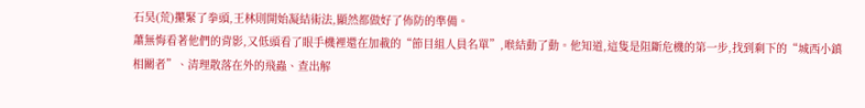石昊(荒)攥緊了拳頭,王林則開始凝結術法,顯然都做好了佈防的準備。
蕭無悔看著他們的背影,又低頭看了眼手機裡還在加載的“節目組人員名單”,喉結動了動。他知道,這隻是阻斷危機的第一步,找到剩下的“城西小鎮相關者”、清理散落在外的飛蟲、查出解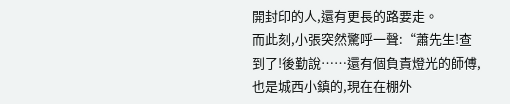開封印的人,還有更長的路要走。
而此刻,小張突然驚呼一聲:“蕭先生!查到了!後勤說……還有個負責燈光的師傅,也是城西小鎮的,現在在棚外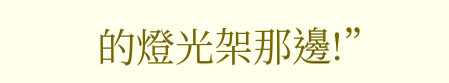的燈光架那邊!”